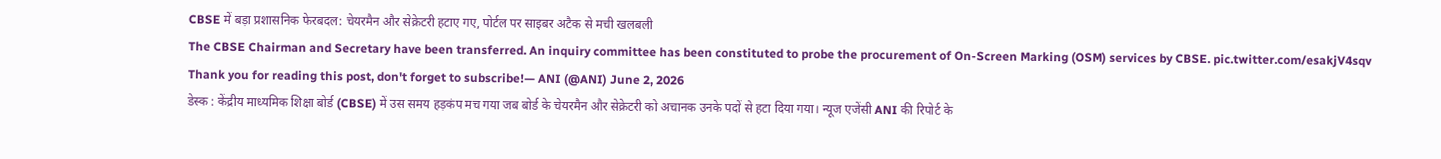CBSE में बड़ा प्रशासनिक फेरबदल: चेयरमैन और सेक्रेटरी हटाए गए, पोर्टल पर साइबर अटैक से मची खलबली
The CBSE Chairman and Secretary have been transferred. An inquiry committee has been constituted to probe the procurement of On-Screen Marking (OSM) services by CBSE. pic.twitter.com/esakjV4sqv
Thank you for reading this post, don't forget to subscribe!— ANI (@ANI) June 2, 2026
डेस्क : केंद्रीय माध्यमिक शिक्षा बोर्ड (CBSE) में उस समय हड़कंप मच गया जब बोर्ड के चेयरमैन और सेक्रेटरी को अचानक उनके पदों से हटा दिया गया। न्यूज एजेंसी ANI की रिपोर्ट के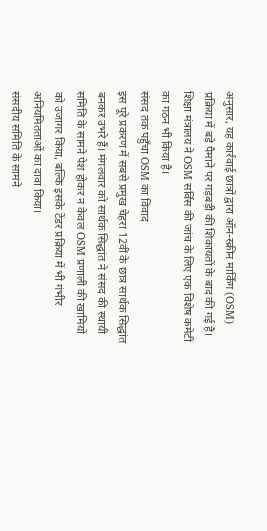अनुसार, यह कार्रवाई छात्रों द्वारा ऑन-स्क्रीन मार्किंग (OSM) प्रक्रिया में बड़े पैमाने पर गड़बड़ी की शिकायतों के बाद की गई है। शिक्षा मंत्रालय ने OSM सर्विस की जांच के लिए एक विशेष कमेटी का गठन भी किया है।
संसद तक पहुँचा OSM का विवाद
इस पूरे प्रकरण में सबसे प्रमुख चेहरा 12वीं के छात्र सार्थक सिद्धांत बनकर उभरे हैं। मंगलवार को सार्थक सिद्धांत ने संसद की स्थायी समिति के सामने पेश होकर न केवल OSM प्रणाली की खामियों को उजागर किया, बल्कि इसके टेंडर प्रक्रिया में भी गंभीर अनियमितताओं का दावा किया।
संसदीय समिति के सामने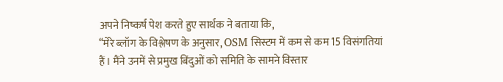अपने निष्कर्ष पेश करते हुए सार्थक ने बताया कि,
“मेरे ब्लॉग के विश्लेषण के अनुसार, OSM सिस्टम में कम से कम 15 विसंगतियां हैं। मैंने उनमें से प्रमुख बिंदुओं को समिति के सामने विस्तार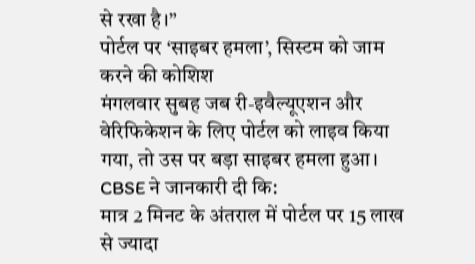से रखा है।”
पोर्टल पर ‘साइबर हमला’, सिस्टम को जाम करने की कोशिश
मंगलवार सुबह जब री-इवैल्यूएशन और वेरिफिकेशन के लिए पोर्टल को लाइव किया गया, तो उस पर बड़ा साइबर हमला हुआ। CBSE ने जानकारी दी कि:
मात्र 2 मिनट के अंतराल में पोर्टल पर 15 लाख से ज्यादा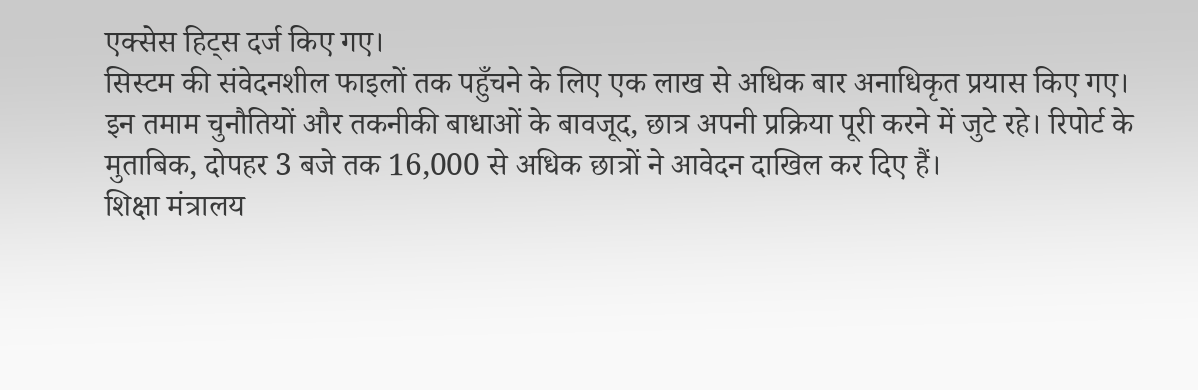एक्सेस हिट्स दर्ज किए गए।
सिस्टम की संवेदनशील फाइलों तक पहुँचने के लिए एक लाख से अधिक बार अनाधिकृत प्रयास किए गए।
इन तमाम चुनौतियों और तकनीकी बाधाओं के बावजूद, छात्र अपनी प्रक्रिया पूरी करने में जुटे रहे। रिपोर्ट के मुताबिक, दोपहर 3 बजे तक 16,000 से अधिक छात्रों ने आवेदन दाखिल कर दिए हैं।
शिक्षा मंत्रालय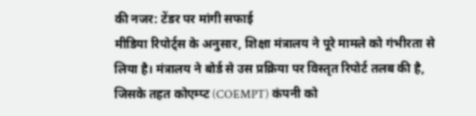की नजर: टेंडर पर मांगी सफाई
मीडिया रिपोर्ट्स के अनुसार, शिक्षा मंत्रालय ने पूरे मामले को गंभीरता से लिया है। मंत्रालय ने बोर्ड से उस प्रक्रिया पर विस्तृत रिपोर्ट तलब की है, जिसके तहत कोएम्प्ट (COEMPT) कंपनी को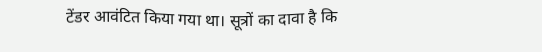टेंडर आवंटित किया गया था। सूत्रों का दावा है कि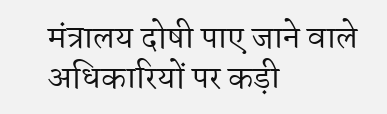मंत्रालय दोषी पाए जाने वाले अधिकारियों पर कड़ी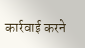कार्रवाई करने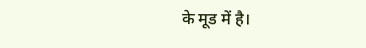के मूड में है।